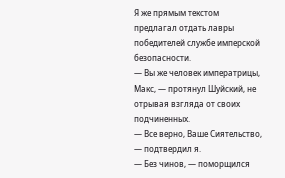Я же прямым текстом предлагал отдать лавры победителей службе имперской безопасности.
— Вы же человек императрицы, Макс, — протянул Шуйский, не отрывая взгляда от своих подчиненных.
— Все верно, Ваше Сиятельство, — подтвердил я.
— Без чинов, — поморщился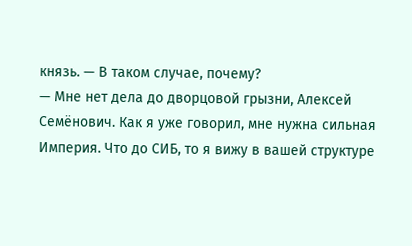князь. — В таком случае, почему?
— Мне нет дела до дворцовой грызни, Алексей Семёнович. Как я уже говорил, мне нужна сильная Империя. Что до СИБ, то я вижу в вашей структуре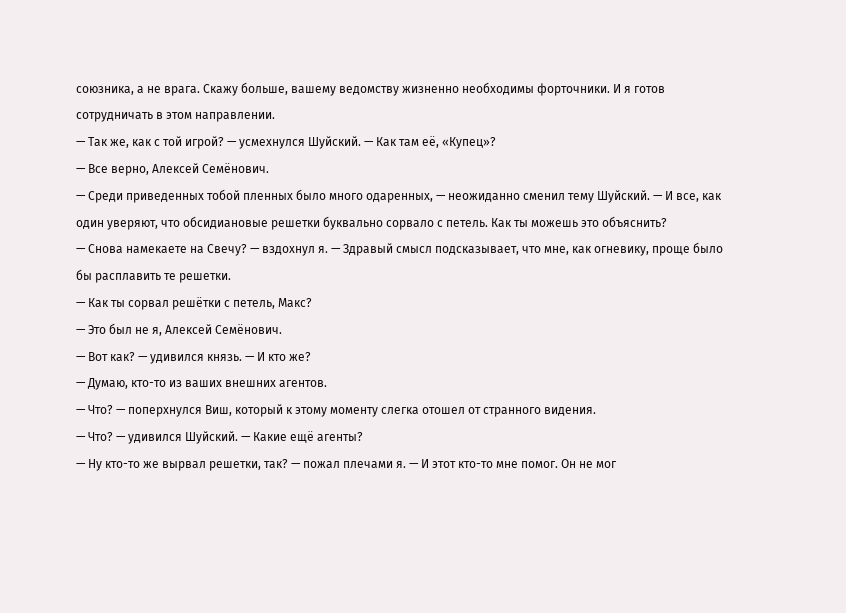союзника, а не врага. Скажу больше, вашему ведомству жизненно необходимы форточники. И я готов сотрудничать в этом направлении.
— Так же, как с той игрой? — усмехнулся Шуйский. — Как там её, «Купец»?
— Все верно, Алексей Семёнович.
— Среди приведенных тобой пленных было много одаренных, — неожиданно сменил тему Шуйский. — И все, как один уверяют, что обсидиановые решетки буквально сорвало с петель. Как ты можешь это объяснить?
— Снова намекаете на Свечу? — вздохнул я. — Здравый смысл подсказывает, что мне, как огневику, проще было бы расплавить те решетки.
— Как ты сорвал решётки с петель, Макс?
— Это был не я, Алексей Семёнович.
— Вот как? — удивился князь. — И кто же?
— Думаю, кто-то из ваших внешних агентов.
— Что? — поперхнулся Виш, который к этому моменту слегка отошел от странного видения.
— Что? — удивился Шуйский. — Какие ещё агенты?
— Ну кто-то же вырвал решетки, так? — пожал плечами я. — И этот кто-то мне помог. Он не мог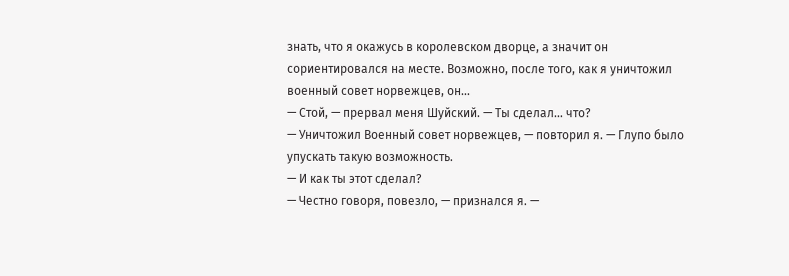знать, что я окажусь в королевском дворце, а значит он сориентировался на месте. Возможно, после того, как я уничтожил военный совет норвежцев, он…
— Стой, — прервал меня Шуйский. — Ты сделал… что?
— Уничтожил Военный совет норвежцев, — повторил я. — Глупо было упускать такую возможность.
— И как ты этот сделал?
— Честно говоря, повезло, — признался я. —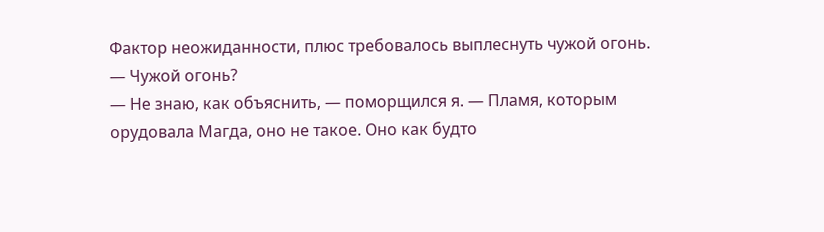Фактор неожиданности, плюс требовалось выплеснуть чужой огонь.
— Чужой огонь?
— Не знаю, как объяснить, — поморщился я. — Пламя, которым орудовала Магда, оно не такое. Оно как будто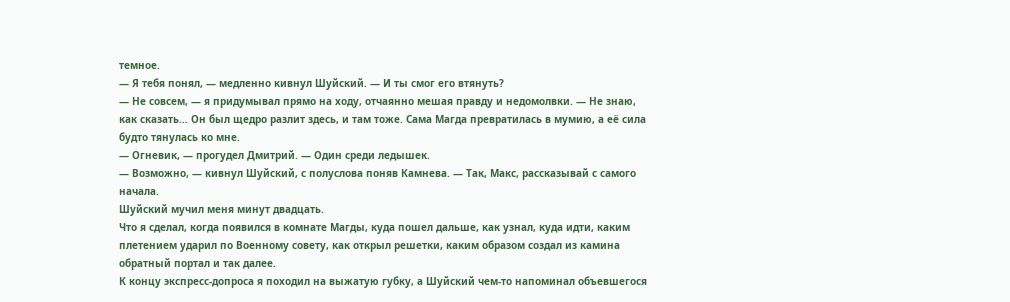темное.
— Я тебя понял, — медленно кивнул Шуйский. — И ты смог его втянуть?
— Не совсем, — я придумывал прямо на ходу, отчаянно мешая правду и недомолвки. — Не знаю, как сказать… Он был щедро разлит здесь, и там тоже. Сама Магда превратилась в мумию, а её сила будто тянулась ко мне.
— Огневик, — прогудел Дмитрий. — Один среди ледышек.
— Возможно, — кивнул Шуйский, с полуслова поняв Камнева. — Так, Макс, рассказывай с самого начала.
Шуйский мучил меня минут двадцать.
Что я сделал, когда появился в комнате Магды, куда пошел дальше, как узнал, куда идти, каким плетением ударил по Военному совету, как открыл решетки, каким образом создал из камина обратный портал и так далее.
К концу экспресс-допроса я походил на выжатую губку, а Шуйский чем-то напоминал объевшегося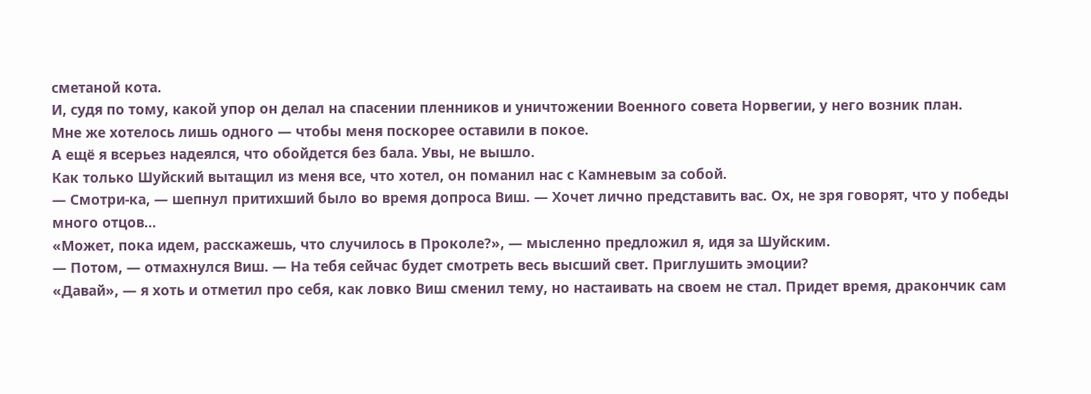сметаной кота.
И, судя по тому, какой упор он делал на спасении пленников и уничтожении Военного совета Норвегии, у него возник план.
Мне же хотелось лишь одного — чтобы меня поскорее оставили в покое.
А ещё я всерьез надеялся, что обойдется без бала. Увы, не вышло.
Как только Шуйский вытащил из меня все, что хотел, он поманил нас с Камневым за собой.
— Смотри-ка, — шепнул притихший было во время допроса Виш. — Хочет лично представить вас. Ох, не зря говорят, что у победы много отцов…
«Может, пока идем, расскажешь, что случилось в Проколе?», — мысленно предложил я, идя за Шуйским.
— Потом, — отмахнулся Виш. — На тебя сейчас будет смотреть весь высший свет. Приглушить эмоции?
«Давай», — я хоть и отметил про себя, как ловко Виш сменил тему, но настаивать на своем не стал. Придет время, дракончик сам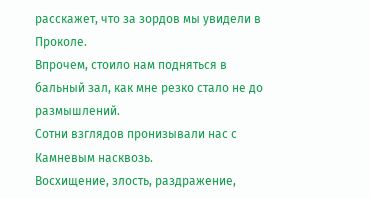расскажет, что за зордов мы увидели в Проколе.
Впрочем, стоило нам подняться в бальный зал, как мне резко стало не до размышлений.
Сотни взглядов пронизывали нас с Камневым насквозь.
Восхищение, злость, раздражение,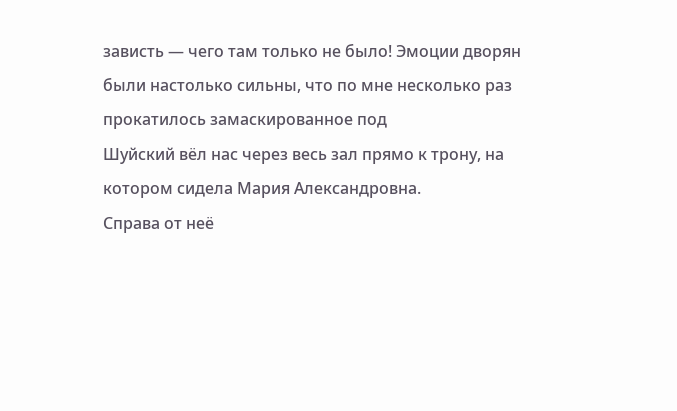зависть — чего там только не было! Эмоции дворян были настолько сильны, что по мне несколько раз прокатилось замаскированное под
Шуйский вёл нас через весь зал прямо к трону, на котором сидела Мария Александровна.
Справа от неё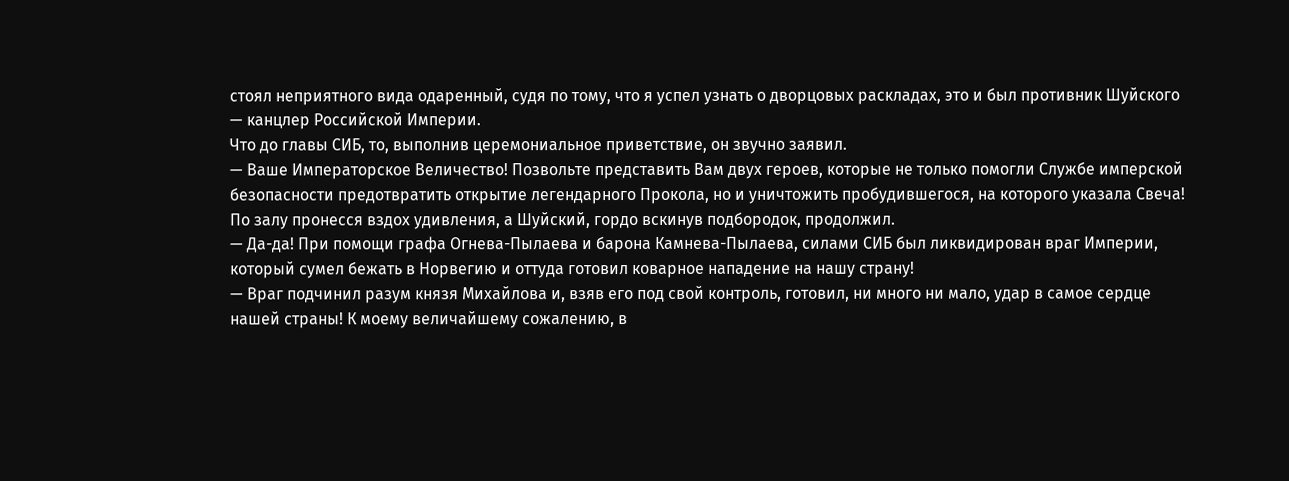стоял неприятного вида одаренный, судя по тому, что я успел узнать о дворцовых раскладах, это и был противник Шуйского — канцлер Российской Империи.
Что до главы СИБ, то, выполнив церемониальное приветствие, он звучно заявил.
— Ваше Императорское Величество! Позвольте представить Вам двух героев, которые не только помогли Службе имперской безопасности предотвратить открытие легендарного Прокола, но и уничтожить пробудившегося, на которого указала Свеча!
По залу пронесся вздох удивления, а Шуйский, гордо вскинув подбородок, продолжил.
— Да-да! При помощи графа Огнева-Пылаева и барона Камнева-Пылаева, силами СИБ был ликвидирован враг Империи, который сумел бежать в Норвегию и оттуда готовил коварное нападение на нашу страну!
— Враг подчинил разум князя Михайлова и, взяв его под свой контроль, готовил, ни много ни мало, удар в самое сердце нашей страны! К моему величайшему сожалению, в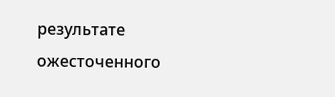результате ожесточенного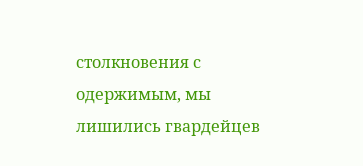столкновения с одержимым, мы лишились гвардейцев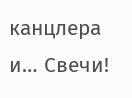канцлера и… Свечи!